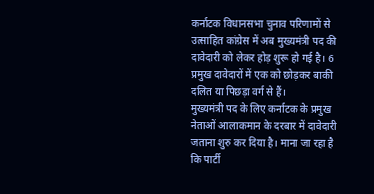कर्नाटक विधानसभा चुनाव परिणामों से उत्साहित कांग्रेस में अब मुख्यमंत्री पद की दावेदारी को लेकर होड़ शुरू हो गई है। 6 प्रमुख दावेदारों में एक को छोड़कर बाकी दलित या पिछड़ा वर्ग से हैं।
मुख्यमंत्री पद के लिए कर्नाटक के प्रमुख नेताओं आलाकमान के दरबार में दावेदारी जताना शुरु कर दिया है। माना जा रहा है कि पार्टी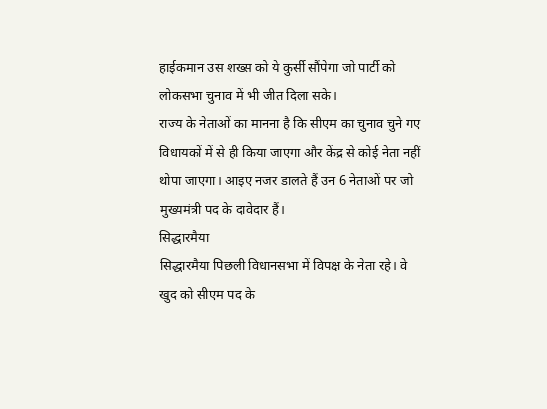हाईकमान उस शख्स को ये कुर्सी सौंपेगा जो पार्टी को लोकसभा चुनाव में भी जीत दिला सके।
राज्य के नेताओं का मानना है कि सीएम का चुनाव चुने गए विधायकों में से ही किया जाएगा और केंद्र से कोई नेता नहीं थोपा जाएगा। आइए नजर डालते हैं उन 6 नेताओं पर जो मुख्यमंत्री पद के दावेदार हैं।
सिद्धारमैया
सिद्धारमैया पिछली विधानसभा में विपक्ष के नेता रहे। वे खुद को सीएम पद के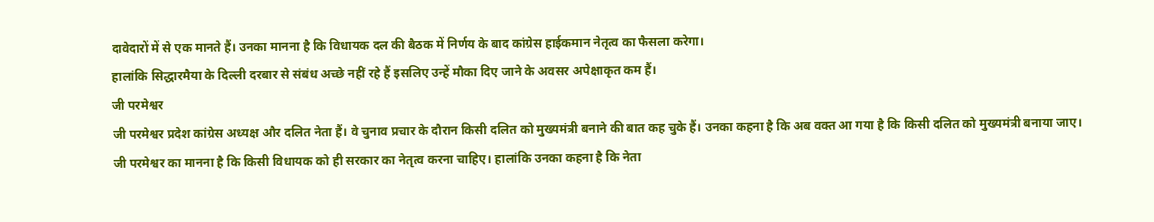दावेदारों में से एक मानते हैं। उनका मानना है कि विधायक दल की बैठक में निर्णय के बाद कांग्रेस हाईकमान नेतृत्व का फैसला करेगा।
हालांकि सिद्धारमैया के दिल्ली दरबार से संबंध अच्छे नहीं रहे हैं इसलिए उन्हें मौका दिए जाने के अवसर अपेक्षाकृत कम हैं।
जी परमेश्वर
जी परमेश्वर प्रदेश कांग्रेस अध्यक्ष और दलित नेता हैं। वे चुनाव प्रचार के दौरान किसी दलित को मुख्यमंत्री बनाने की बात कह चुके हैं। उनका कहना है कि अब वक्त आ गया है कि किसी दलित को मुख्यमंत्री बनाया जाए।
जी परमेश्वर का मानना है कि किसी विधायक को ही सरकार का नेतृत्व करना चाहिए। हालांकि उनका कहना है कि नेता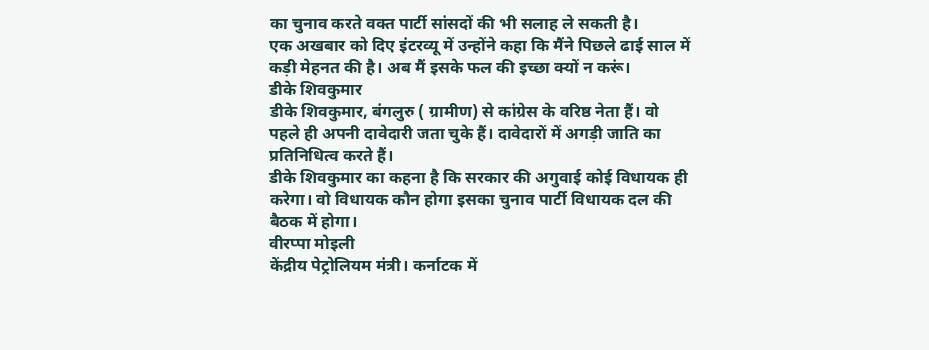का चुनाव करते वक्त पार्टी सांसदों की भी सलाह ले सकती है।
एक अखबार को दिए इंटरव्यू में उन्होंने कहा कि मैंने पिछले ढाई साल में कड़ी मेहनत की है। अब मैं इसके फल की इच्छा क्यों न करूं।
डीके शिवकुमार
डीके शिवकुमार, बंगलुरु ( ग्रामीण) से कांग्रेस के वरिष्ठ नेता हैं। वो पहले ही अपनी दावेदारी जता चुके हैं। दावेदारों में अगड़ी जाति का प्रतिनिधित्व करते हैं।
डीके शिवकुमार का कहना है कि सरकार की अगुवाई कोई विधायक ही करेगा। वो विधायक कौन होगा इसका चुनाव पार्टी विधायक दल की बैठक में होगा।
वीरप्पा मोइली
केंद्रीय पेट्रोलियम मंत्री। कर्नाटक में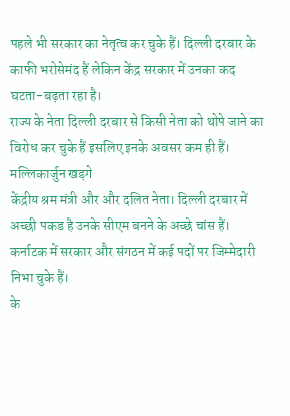पहले भी सरकार का नेतृत्व कर चुके हैं। दिल्ली दरबार के काफी भरोसेमंद हैं लेकिन केंद्र सरकार में उनका कद घटता-बढ़ता रहा है।
राज्य के नेता दिल्ली दरबार से किसी नेता को थोपे जाने का विरोध कर चुके हैं इसलिए इनके अवसर कम ही हैं।
मल्लिकार्जुन खड़गे
केंद्रीय श्रम मंत्री और और दलित नेता। दिल्ली दरबार में अच्छी पकड है उनके सीएम बनने के अच्छे चांस हैं। कर्नाटक में सरकार और संगठन में कई पदों पर जिम्मेदारी निभा चुके हैं।
के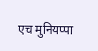एच मुनियप्पा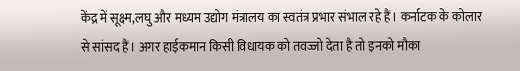केंद्र में सूक्ष्म,लघु और मध्यम उद्योग मंत्रालय का स्वतंत्र प्रभार संभाल रहे हैं। कर्नाटक के कोलार से सांसद हैं। अगर हाईकमान किसी विधायक को तवज्जो देता है तो इनको मौका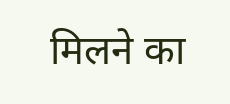मिलने का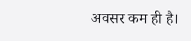अवसर कम ही है।